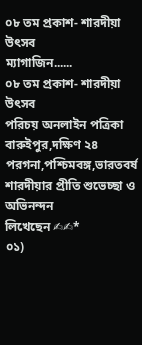০৮ তম প্রকাশ- শারদীয়া উৎসব
ম্যাগাজিন......
০৮ তম প্রকাশ- শারদীয়া উৎসব
পরিচয় অনলাইন পত্রিকা
বারুইপুর,দক্ষিণ ২৪ পরগনা,পশ্চিমবঙ্গ,ভারতবর্ষ
শারদীয়ার প্রীতি শুভেচ্ছা ও অভিনন্দন
লিখেছেন ✍✍*
০১)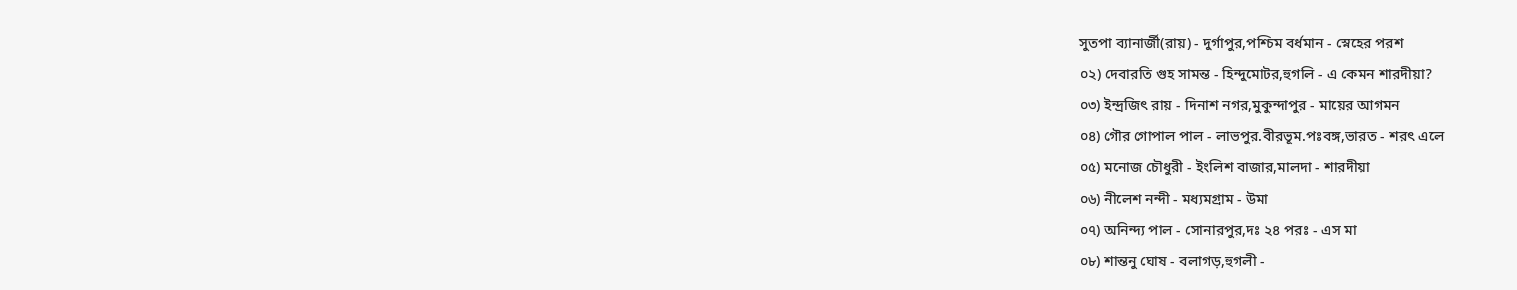সুতপা ব্যানার্জী(রায়) - দুর্গাপুর,পশ্চিম বর্ধমান - স্নেহের পরশ
০২) দেবারতি গুহ সামন্ত - হিন্দুমোটর,হুগলি - এ কেমন শারদীয়া?
০৩) ইন্দ্রজিৎ রায় - দিনাশ নগর,মুকুন্দাপুর - মায়ের আগমন
০৪) গৌর গোপাল পাল - লাভপুর.বীরভূম.পঃবঙ্গ,ভারত - শরৎ এলে
০৫) মনোজ চৌধুরী - ইংলিশ বাজার,মালদা - শারদীয়া
০৬) নীলেশ নন্দী - মধ্যমগ্রাম - উমা
০৭) অনিন্দ্য পাল - সোনারপুর,দঃ ২৪ পরঃ - এস মা
০৮) শান্তনু ঘোষ - বলাগড়,হুগলী -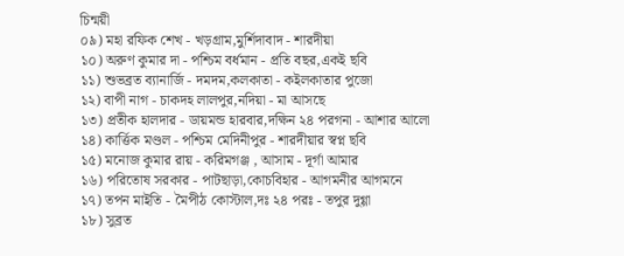চিন্ময়ী
০৯) মহা রফিক শেখ - খড়গ্রাম,মুর্শিদাবাদ - শারদীয়া
১০) অরুণ কুমার দা - পশ্চিম বর্ধমান - প্রতি বছর,একই ছবি
১১) শুভব্রত ব্যানার্জি - দমদম,কলকাতা - কইলকাতার পুজো
১২) বাপী নাগ - চাকদহ লালপুর,নদিয়া - মা আসছে
১৩) প্রতীক হালদার - ডায়মন্ড হারবার,দক্ষিন ২৪ পরগনা - আশার আলো
১৪) কার্ত্তিক মণ্ডল - পশ্চিম মেদিনীপুর - শারদীয়ার স্বপ্ন ছবি
১৫) মনোজ কুমার রায় - করিমগঞ্জ , আসাম - দূর্গা আমার
১৬) পরিতোষ সরকার - পাটছাড়া,কোচবিহার - আগমনীর আগমনে
১৭) তপন মাইতি - মৈপীঠ কোস্টাল,দঃ ২৪ পরঃ - তপুর দুগ্গা
১৮) সুব্রত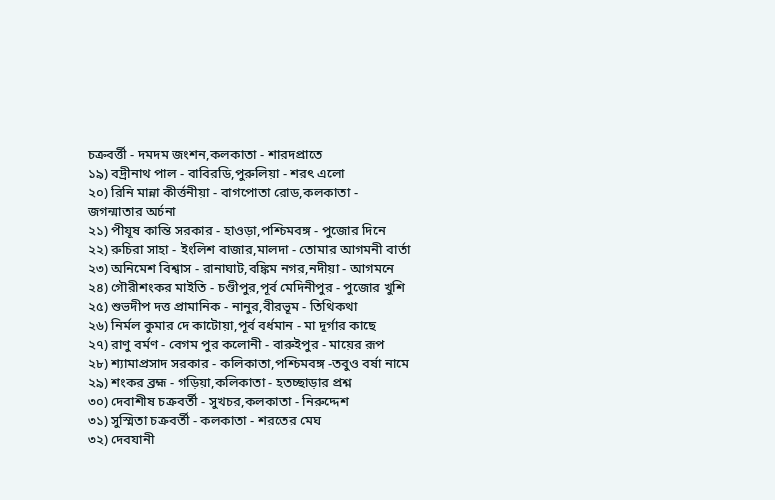চক্রবর্ত্তী - দমদম জংশন,কলকাতা - শারদপ্রাতে
১৯) বদ্রীনাথ পাল - বাবিরডি,পুরুলিয়া - শরৎ এলো
২০) রিনি মান্না কীৰ্ত্তনীয়া - বাগপোতা রোড,কলকাতা - জগন্মাতার অৰ্চনা
২১) পীযূষ কান্তি সরকার - হাওড়া,পশ্চিমবঙ্গ - পুজোর দিনে
২২) রুচিরা সাহা - ইংলিশ বাজার,মালদা - তোমার আগমনী বার্তা
২৩) অনিমেশ বিশ্বাস - রানাঘাট,বঙ্কিম নগর,নদীয়া - আগমনে
২৪) গৌরীশংকর মাইতি - চণ্ডীপুর,পূর্ব মেদিনীপুর - পুজোর খুশি
২৫) শুভদীপ দত্ত প্রামানিক - নানুর,বীরভূম - তিথিকথা
২৬) নির্মল কুমার দে কাটোয়া,পূর্ব বর্ধমান - মা দূর্গার কাছে
২৭) রাণু বর্মণ - বেগম পুর কলোনী - বারুইপুর - মায়ের রূপ
২৮) শ্যামাপ্রসাদ সরকার - কলিকাতা,পশ্চিমবঙ্গ -তবুও বর্ষা নামে
২৯) শংকর ব্রহ্ম - গড়িয়া,কলিকাতা - হতচ্ছাড়ার প্রশ্ন
৩০) দেবাশীষ চক্রবর্তী - সুখচর,কলকাতা - নিরুদ্দেশ
৩১) সুস্মিতা চক্রবর্তী - কলকাতা - শরতের মেঘ
৩২) দেবযানী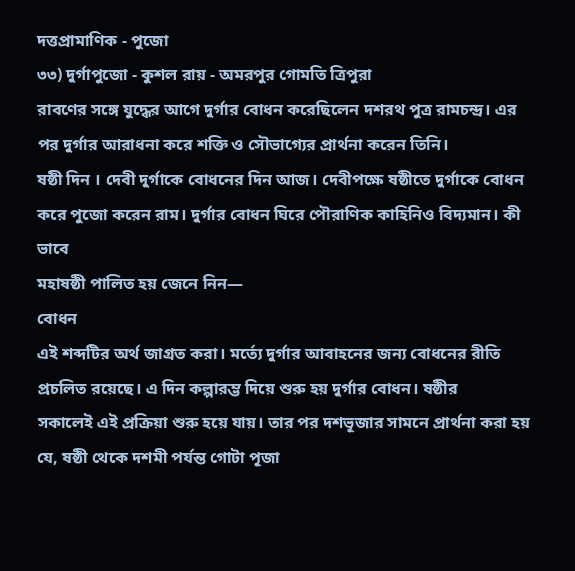দত্তপ্রামাণিক - পুজো
৩৩) দুর্গাপুজো - কুশল রায় - অমরপুর গোমতি ত্রিপুরা
রাবণের সঙ্গে যুদ্ধের আগে দুর্গার বোধন করেছিলেন দশরথ পুত্র রামচন্দ্র। এর
পর দুর্গার আরাধনা করে শক্তি ও সৌভাগ্যের প্রার্থনা করেন তিনি।
ষষ্ঠী দিন । দেবী দুর্গাকে বোধনের দিন আজ। দেবীপক্ষে ষষ্ঠীতে দুর্গাকে বোধন
করে পুজো করেন রাম। দুর্গার বোধন ঘিরে পৌরাণিক কাহিনিও বিদ্যমান। কী ভাবে
মহাষষ্ঠী পালিত হয় জেনে নিন—
বোধন
এই শব্দটির অর্থ জাগ্রত করা। মর্ত্যে দুর্গার আবাহনের জন্য বোধনের রীতি
প্রচলিত রয়েছে। এ দিন কল্পারম্ভ দিয়ে শুরু হয় দুর্গার বোধন। ষষ্ঠীর
সকালেই এই প্রক্রিয়া শুরু হয়ে যায়। তার পর দশভূজার সামনে প্রার্থনা করা হয়
যে, ষষ্ঠী থেকে দশমী পর্যন্ত গোটা পূজা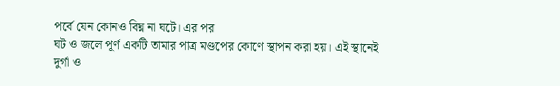পর্বে যেন কোনও বিঘ্ন না ঘটে। এর পর
ঘট ও জলে পূর্ণ একটি তামার পাত্র মণ্ডপের কোণে স্থাপন করা হয়। এই স্থানেই
দুর্গা ও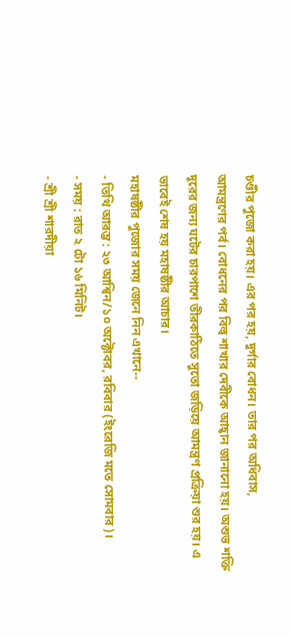চণ্ডীর পুজো করা হয়। এর পর হয়, দুর্গার বোধন। তার পর অধিবাস,
আমন্ত্রণের পর্ব। বোধনের পর বিল্ব শাখার দেবীকে আহ্বান জানানো হয়। অশুভ শক্তি
দূরের জন্য ঘটের চারপাশে তীরকাঠিতে সুতো জড়িয়ে আমন্ত্রণ প্রক্রিয়া শুর হয়। এ
ভাবেই শেষ হয় মহাষষ্ঠীর আচার।
মহাষষ্ঠীর পুজোর সময় জেনে নিন এখানে--
- তিথি আরম্ভ : ২৩ আশ্বিন/১০ অক্টোবর, রবিবার (ইংরেজি মতে সোমবার)।
- সময় : রাত ২ টো ১৬ মিনিট।
- শ্রী শ্রী শারদীয়া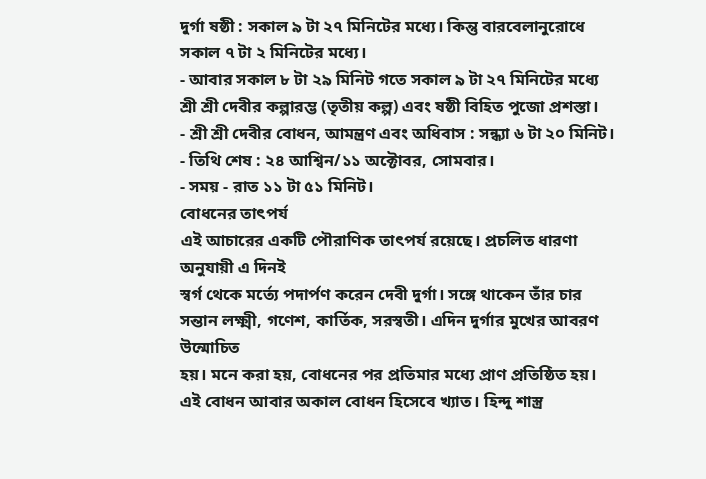দুর্গা ষষ্ঠী : সকাল ৯ টা ২৭ মিনিটের মধ্যে। কিন্তু বারবেলানুরোধে সকাল ৭ টা ২ মিনিটের মধ্যে।
- আবার সকাল ৮ টা ২৯ মিনিট গতে সকাল ৯ টা ২৭ মিনিটের মধ্যে শ্রী শ্রী দেবীর কল্পারম্ভ (তৃতীয় কল্প) এবং ষষ্ঠী বিহিত পুজো প্রশস্তা।
- শ্রী শ্রী দেবীর বোধন, আমন্ত্রণ এবং অধিবাস : সন্ধ্যা ৬ টা ২০ মিনিট।
- তিথি শেষ : ২৪ আশ্বিন/১১ অক্টোবর, সোমবার।
- সময় - রাত ১১ টা ৫১ মিনিট।
বোধনের তাৎপর্য
এই আচারের একটি পৌরাণিক তাৎপর্য রয়েছে। প্রচলিত ধারণা অনুযায়ী এ দিনই
স্বর্গ থেকে মর্ত্যে পদার্পণ করেন দেবী দুর্গা। সঙ্গে থাকেন তাঁর চার
সন্তান লক্ষ্মী, গণেশ, কার্তিক, সরস্বতী। এদিন দুর্গার মুখের আবরণ উন্মোচিত
হয়। মনে করা হয়, বোধনের পর প্রতিমার মধ্যে প্রাণ প্রতিষ্ঠিত হয়।
এই বোধন আবার অকাল বোধন হিসেবে খ্যাত। হিন্দু শাস্ত্র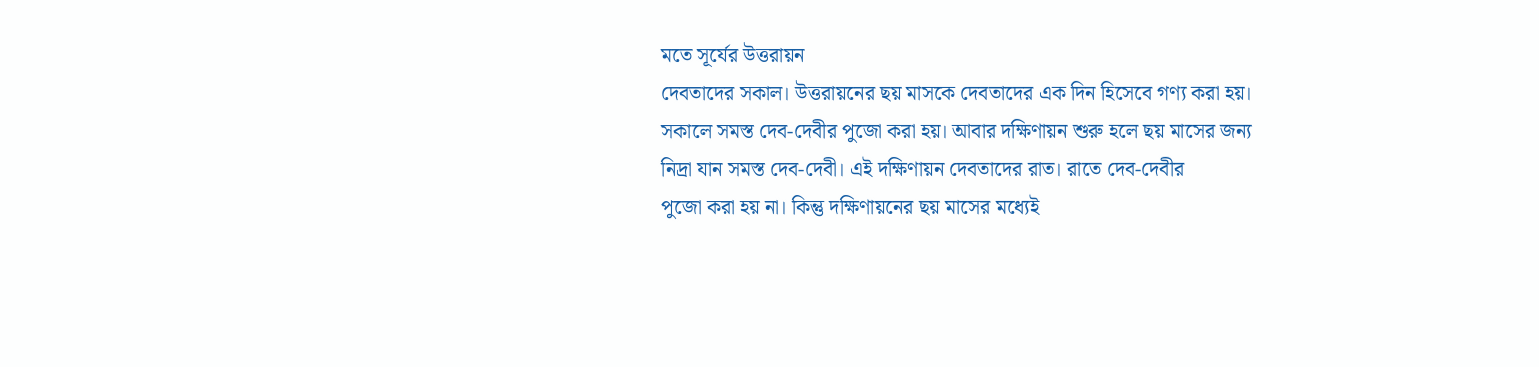মতে সূর্যের উত্তরায়ন
দেবতাদের সকাল। উত্তরায়নের ছয় মাসকে দেবতাদের এক দিন হিসেবে গণ্য করা হয়।
সকালে সমস্ত দেব-দেবীর পুজো করা হয়। আবার দক্ষিণায়ন শুরু হলে ছয় মাসের জন্য
নিদ্রা যান সমস্ত দেব-দেবী। এই দক্ষিণায়ন দেবতাদের রাত। রাতে দেব-দেবীর
পুজো করা হয় না। কিন্তু দক্ষিণায়নের ছয় মাসের মধ্যেই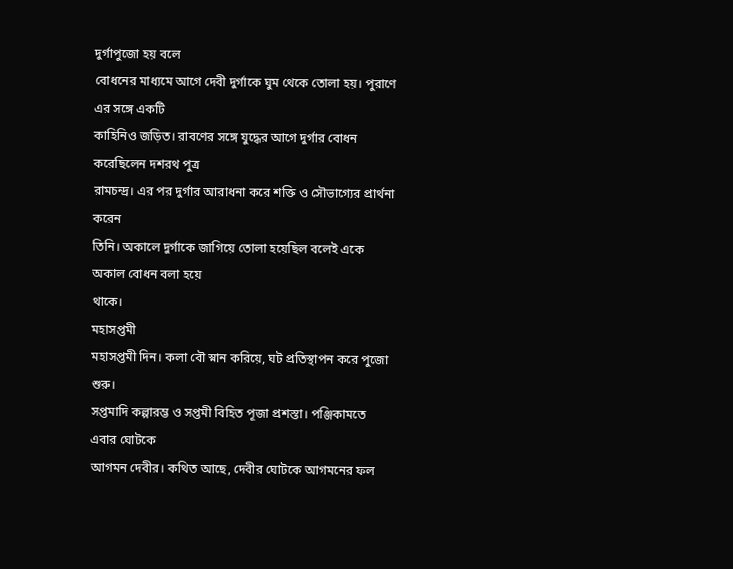দুর্গাপুজো হয় বলে
বোধনের মাধ্যমে আগে দেবী দুর্গাকে ঘুম থেকে তোলা হয়। পুরাণে এর সঙ্গে একটি
কাহিনিও জড়িত। রাবণের সঙ্গে যুদ্ধের আগে দুর্গার বোধন করেছিলেন দশরথ পুত্র
রামচন্দ্র। এর পর দুর্গার আরাধনা করে শক্তি ও সৌভাগ্যের প্রার্থনা করেন
তিনি। অকালে দুর্গাকে জাগিয়ে তোলা হয়েছিল বলেই একে অকাল বোধন বলা হয়ে
থাকে।
মহাসপ্তমী
মহাসপ্তমী দিন। কলা বৌ স্নান করিয়ে, ঘট প্রতিস্থাপন করে পুজো শুরু।
সপ্তমাদি কল্পারম্ভ ও সপ্তমী বিহিত পূজা প্রশস্তা। পঞ্জিকামতে এবার ঘোটকে
আগমন দেবীর। কথিত আছে, দেবীর ঘোটকে আগমনের ফল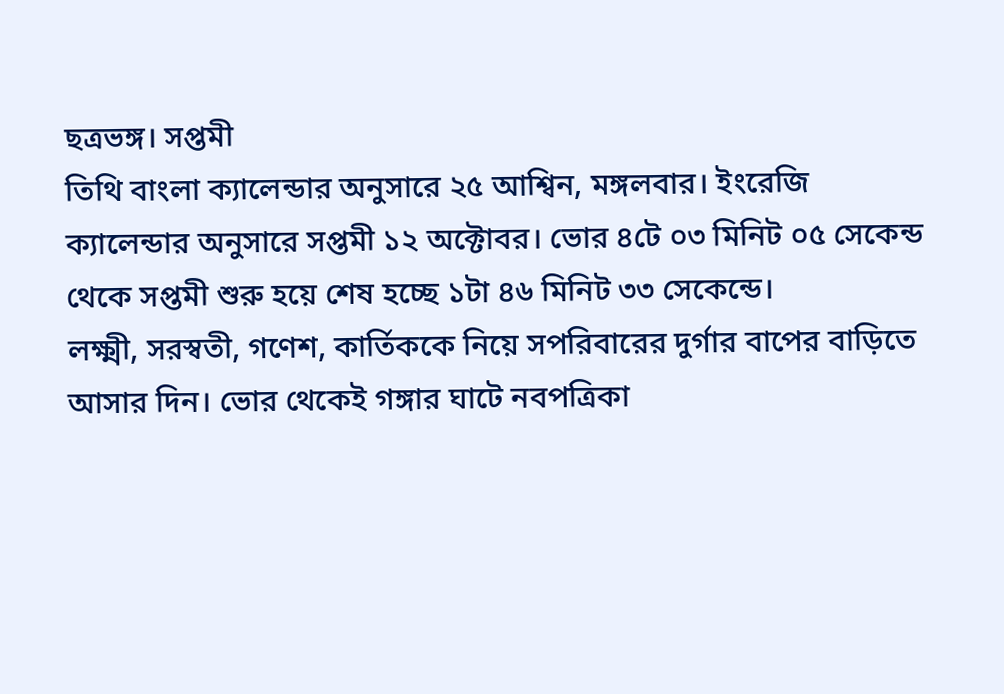ছত্রভঙ্গ। সপ্তমী
তিথি বাংলা ক্যালেন্ডার অনুসারে ২৫ আশ্বিন, মঙ্গলবার। ইংরেজি
ক্যালেন্ডার অনুসারে সপ্তমী ১২ অক্টোবর। ভোর ৪টে ০৩ মিনিট ০৫ সেকেন্ড
থেকে সপ্তমী শুরু হয়ে শেষ হচ্ছে ১টা ৪৬ মিনিট ৩৩ সেকেন্ডে।
লক্ষ্মী, সরস্বতী, গণেশ, কার্তিককে নিয়ে সপরিবারের দুর্গার বাপের বাড়িতে
আসার দিন। ভোর থেকেই গঙ্গার ঘাটে নবপত্রিকা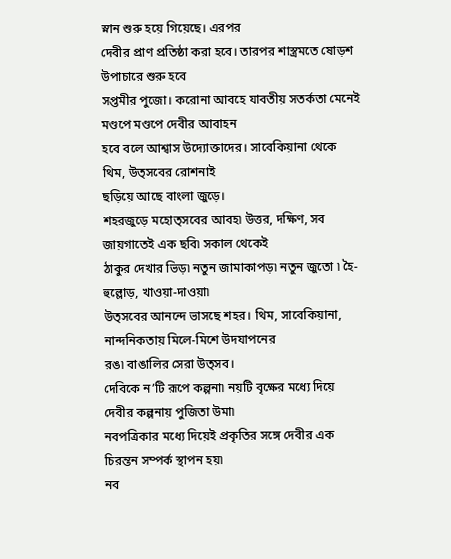স্নান শুরু হয়ে গিয়েছে। এরপর
দেবীর প্রাণ প্রতিষ্ঠা করা হবে। তারপর শাস্ত্রমতে ষোড়শ উপাচারে শুরু হবে
সপ্তমীর পুজো। করোনা আবহে যাবতীয় সতর্কতা মেনেই মণ্ডপে মণ্ডপে দেবীর আবাহন
হবে বলে আশ্বাস উদ্যোক্তাদের। সাবেকিয়ানা থেকে থিম, উত্সবের রোশনাই
ছড়িয়ে আছে বাংলা জুড়ে।
শহরজুড়ে মহোত্সবের আবহ৷ উত্তর, দক্ষিণ, সব জায়গাতেই এক ছবি৷ সকাল থেকেই
ঠাকুর দেখার ভিড়৷ নতুন জামাকাপড়৷ নতুন জুতো ৷ হৈ-হুল্লোড়, খাওয়া-দাওয়া৷
উত্সবের আনন্দে ভাসছে শহর। থিম, সাবেকিয়ানা, নান্দনিকতায় মিলে-মিশে উদযাপনের
রঙ৷ বাঙালির সেরা উত্সব।
দেবিকে ন’টি রূপে কল্পনা৷ নয়টি বৃক্ষের মধ্যে দিয়ে দেবীর কল্পনায় পুজিতা উমা৷
নবপত্রিকার মধ্যে দিয়েই প্রকৃতির সঙ্গে দেবীর এক চিরন্তন সম্পর্ক স্থাপন হয়৷
নব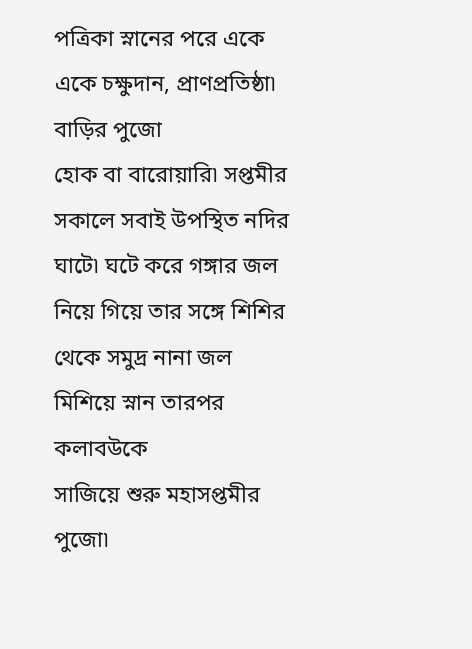পত্রিকা স্নানের পরে একে একে চক্ষুদান, প্রাণপ্রতিষ্ঠা৷ বাড়ির পুজো
হোক বা বারোয়ারি৷ সপ্তমীর সকালে সবাই উপস্থিত নদির ঘাটে৷ ঘটে করে গঙ্গার জল
নিয়ে গিয়ে তার সঙ্গে শিশির থেকে সমুদ্র নানা জল মিশিয়ে স্নান তারপর কলাবউকে
সাজিয়ে শুরু মহাসপ্তমীর পুজো৷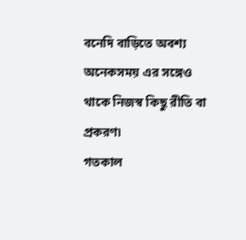বনেদি বাড়িতে অবশ্য অনেকসময় এর সঙ্গেও
থাকে নিজস্ব কিছু রীতি বা প্রকরণ৷
গতকাল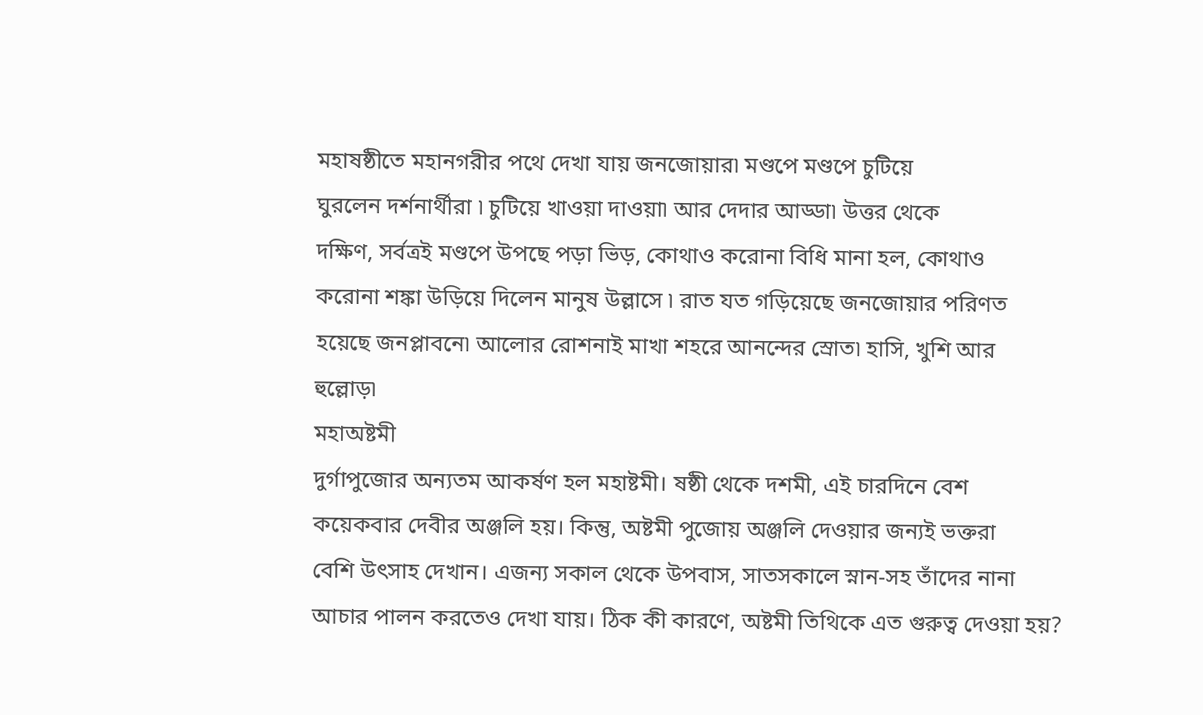মহাষষ্ঠীতে মহানগরীর পথে দেখা যায় জনজোয়ার৷ মণ্ডপে মণ্ডপে চুটিয়ে
ঘুরলেন দর্শনার্থীরা ৷ চুটিয়ে খাওয়া দাওয়া৷ আর দেদার আড্ডা৷ উত্তর থেকে
দক্ষিণ, সর্বত্রই মণ্ডপে উপছে পড়া ভিড়, কোথাও করোনা বিধি মানা হল, কোথাও
করোনা শঙ্কা উড়িয়ে দিলেন মানুষ উল্লাসে ৷ রাত যত গড়িয়েছে জনজোয়ার পরিণত
হয়েছে জনপ্লাবনে৷ আলোর রোশনাই মাখা শহরে আনন্দের স্রোত৷ হাসি, খুশি আর
হুল্লোড়৷
মহাঅষ্টমী
দুর্গাপুজোর অন্যতম আকর্ষণ হল মহাষ্টমী। ষষ্ঠী থেকে দশমী, এই চারদিনে বেশ
কয়েকবার দেবীর অঞ্জলি হয়। কিন্তু, অষ্টমী পুজোয় অঞ্জলি দেওয়ার জন্যই ভক্তরা
বেশি উৎসাহ দেখান। এজন্য সকাল থেকে উপবাস, সাতসকালে স্নান-সহ তাঁদের নানা
আচার পালন করতেও দেখা যায়। ঠিক কী কারণে, অষ্টমী তিথিকে এত গুরুত্ব দেওয়া হয়?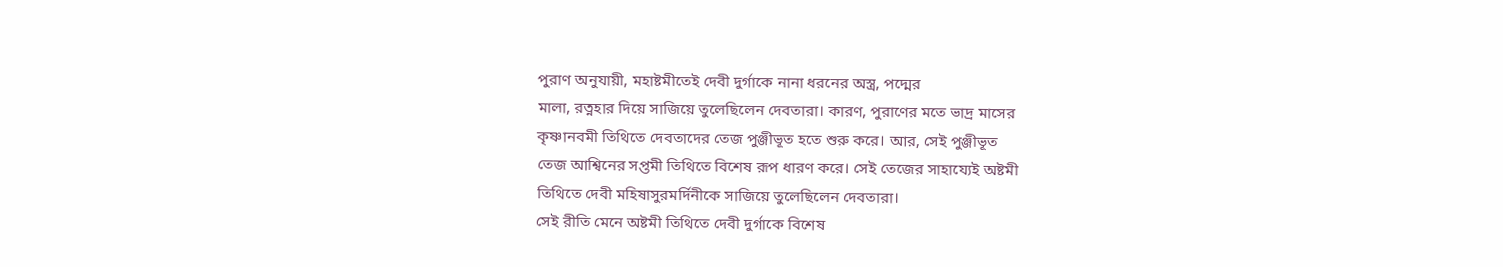পুরাণ অনুযায়ী, মহাষ্টমীতেই দেবী দুর্গাকে নানা ধরনের অস্ত্র, পদ্মের
মালা, রত্নহার দিয়ে সাজিয়ে তুলেছিলেন দেবতারা। কারণ, পুরাণের মতে ভাদ্র মাসের
কৃষ্ণানবমী তিথিতে দেবতাদের তেজ পুঞ্জীভূত হতে শুরু করে। আর, সেই পুঞ্জীভূত
তেজ আশ্বিনের সপ্তমী তিথিতে বিশেষ রূপ ধারণ করে। সেই তেজের সাহায্যেই অষ্টমী
তিথিতে দেবী মহিষাসুরমর্দিনীকে সাজিয়ে তুলেছিলেন দেবতারা।
সেই রীতি মেনে অষ্টমী তিথিতে দেবী দুর্গাকে বিশেষ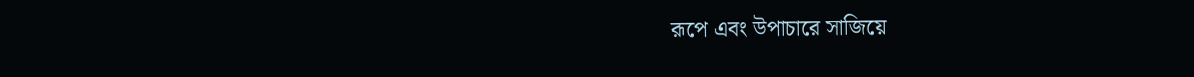রূপে এবং উপাচারে সাজিয়ে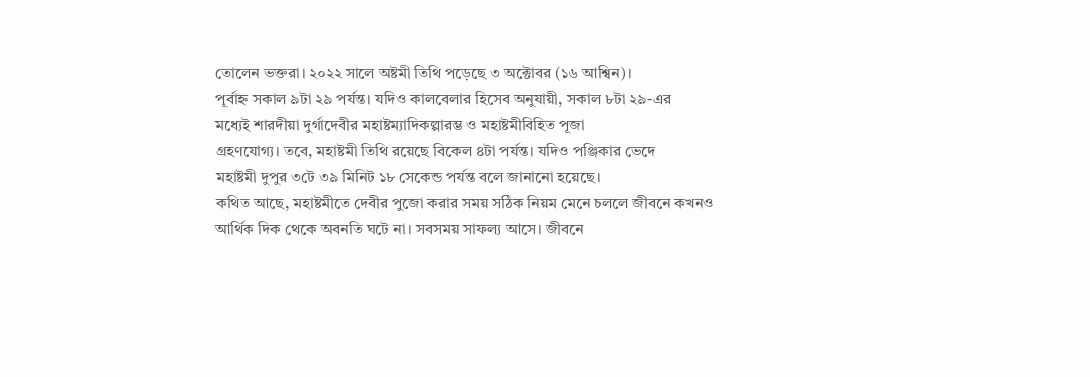তোলেন ভক্তরা। ২০২২ সালে অষ্টমী তিথি পড়েছে ৩ অক্টোবর (১৬ আশ্বিন)।
পূর্বাহ্ন সকাল ৯টা ২৯ পর্যন্ত। যদিও কালবেলার হিসেব অনুযায়ী, সকাল ৮টা ২৯-এর
মধ্যেই শারদীয়া দুর্গাদেবীর মহাষ্টম্যাদিকল্পারম্ভ ও মহাষ্টমীবিহিত পূজা
গ্রহণযোগ্য। তবে, মহাষ্টমী তিথি রয়েছে বিকেল ৪টা পর্যন্ত। যদিও পঞ্জিকার ভেদে
মহাষ্টমী দুপুর ৩টে ৩৯ মিনিট ১৮ সেকেন্ড পর্যন্ত বলে জানানো হয়েছে।
কথিত আছে, মহাষ্টমীতে দেবীর পুজো করার সময় সঠিক নিয়ম মেনে চললে জীবনে কখনও
আর্থিক দিক থেকে অবনতি ঘটে না। সবসময় সাফল্য আসে। জীবনে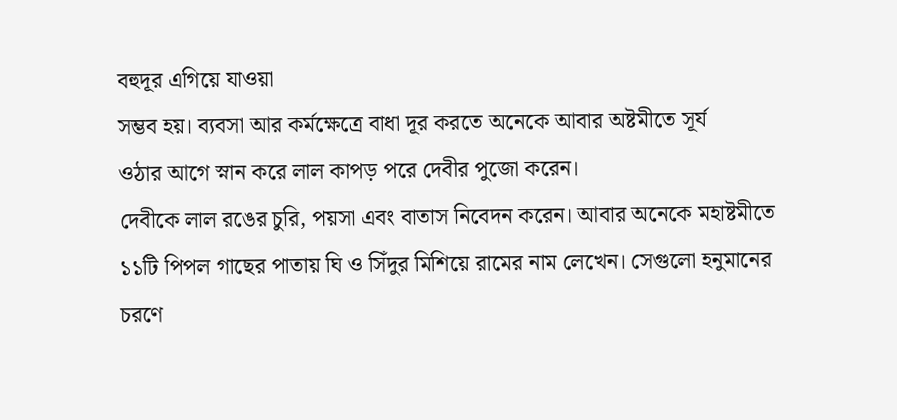বহুদূর এগিয়ে যাওয়া
সম্ভব হয়। ব্যবসা আর কর্মক্ষেত্রে বাধা দূর করতে অনেকে আবার অষ্টমীতে সূর্য
ওঠার আগে স্নান করে লাল কাপড় পরে দেবীর পুজো করেন।
দেবীকে লাল রঙের চুরি, পয়সা এবং বাতাস নিবেদন করেন। আবার অনেকে মহাষ্টমীতে
১১টি পিপল গাছের পাতায় ঘি ও সিঁদুর মিশিয়ে রামের নাম লেখেন। সেগুলো হনুমানের
চরণে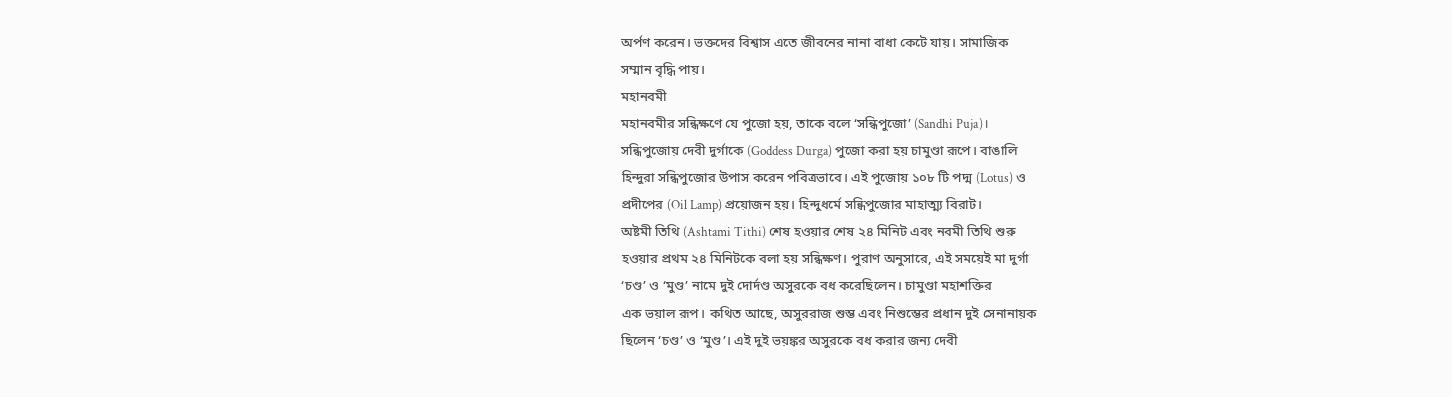অর্পণ করেন। ভক্তদের বিশ্বাস এতে জীবনের নানা বাধা কেটে যায়। সামাজিক
সম্মান বৃদ্ধি পায়।
মহানবমী
মহানবমীর সন্ধিক্ষণে যে পুজো হয়, তাকে বলে ‘সন্ধিপুজো’ (Sandhi Puja)।
সন্ধিপুজোয় দেবী দুর্গাকে (Goddess Durga) পুজো করা হয় চামুণ্ডা রূপে। বাঙালি
হিন্দুরা সন্ধিপুজোর উপাস করেন পবিত্রভাবে। এই পুজোয় ১০৮ টি পদ্ম (Lotus) ও
প্রদীপের (Oil Lamp) প্রয়োজন হয়। হিন্দুধর্মে সন্ধিপুজোর মাহাত্ম্য বিরাট।
অষ্টমী তিথি (Ashtami Tithi) শেষ হওয়ার শেষ ২৪ মিনিট এবং নবমী তিথি শুরু
হওয়ার প্রথম ২৪ মিনিটকে বলা হয় সন্ধিক্ষণ। পুরাণ অনুসারে, এই সময়েই মা দুর্গা
‘চণ্ড’ ও ‘মুণ্ড’ নামে দুই দোর্দণ্ড অসুরকে বধ করেছিলেন। চামুণ্ডা মহাশক্তির
এক ভয়াল রূপ। কথিত আছে, অসুররাজ শুম্ভ এবং নিশুম্ভের প্রধান দুই সেনানায়ক
ছিলেন ‘চণ্ড’ ও ‘মুণ্ড’। এই দুই ভয়ঙ্কর অসুরকে বধ করার জন্য দেবী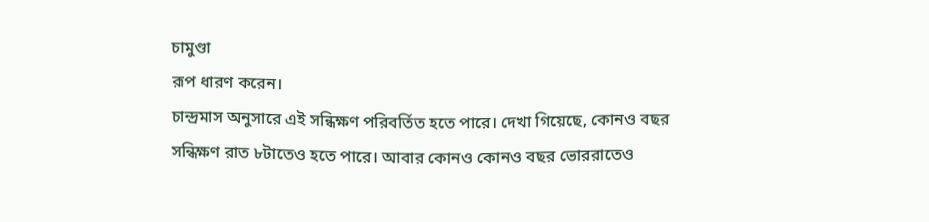চামুণ্ডা
রূপ ধারণ করেন।
চান্দ্রমাস অনুসারে এই সন্ধিক্ষণ পরিবর্তিত হতে পারে। দেখা গিয়েছে, কোনও বছর
সন্ধিক্ষণ রাত ৮টাতেও হতে পারে। আবার কোনও কোনও বছর ভোররাতেও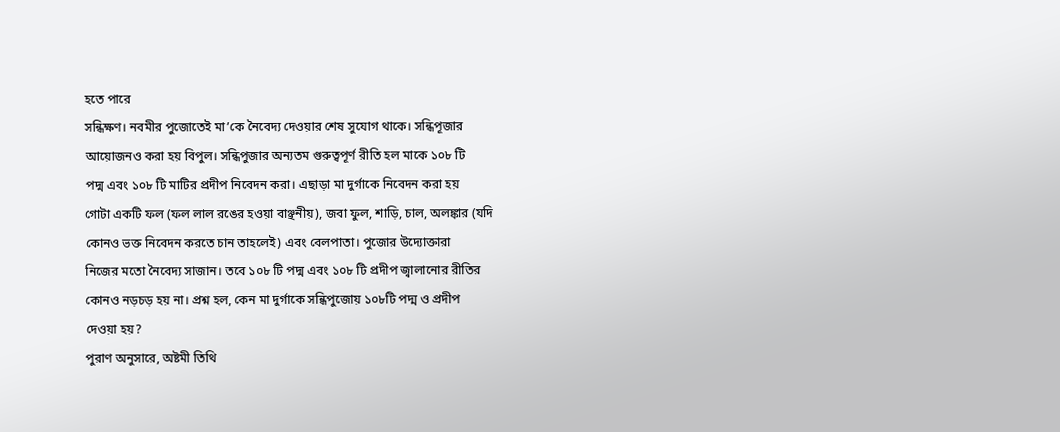হতে পারে
সন্ধিক্ষণ। নবমীর পুজোতেই মা’কে নৈবেদ্য দেওয়ার শেষ সুযোগ থাকে। সন্ধিপূজার
আয়োজনও করা হয় বিপুল। সন্ধিপুজার অন্যতম গুরুত্বপূর্ণ রীতি হল মাকে ১০৮ টি
পদ্ম এবং ১০৮ টি মাটির প্রদীপ নিবেদন করা। এছাড়া মা দুর্গাকে নিবেদন করা হয়
গোটা একটি ফল (ফল লাল রঙের হওয়া বাঞ্ছনীয়), জবা ফুল, শাড়ি, চাল, অলঙ্কার (যদি
কোনও ভক্ত নিবেদন করতে চান তাহলেই) এবং বেলপাতা। পুজোর উদ্যোক্তারা
নিজের মতো নৈবেদ্য সাজান। তবে ১০৮ টি পদ্ম এবং ১০৮ টি প্রদীপ জ্বালানোর রীতির
কোনও নড়চড় হয় না। প্রশ্ন হল, কেন মা দুর্গাকে সন্ধিপুজোয় ১০৮টি পদ্ম ও প্রদীপ
দেওয়া হয়?
পুরাণ অনুসারে, অষ্টমী তিথি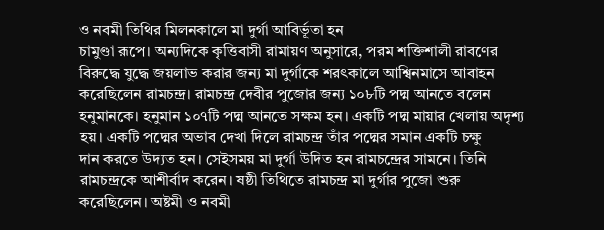ও নবমী তিথির মিলনকালে মা দুর্গা আবির্ভূতা হন
চামুণ্ডা রূপে। অন্যদিকে কৃত্তিবাসী রামায়ণ অনুসারে, পরম শক্তিশালী রাবণের
বিরুদ্ধে যুদ্ধে জয়লাভ করার জন্য মা দুর্গাকে শরৎকালে আশ্বিনমাসে আবাহন
করেছিলেন রামচন্দ্র। রামচন্দ্র দেবীর পুজোর জন্য ১০৮টি পদ্ম আনতে বলেন
হনুমানকে। হনুমান ১০৭টি পদ্ম আনতে সক্ষম হন। একটি পদ্ম মায়ার খেলায় অদৃশ্য
হয়। একটি পদ্মের অভাব দেখা দিলে রামচন্দ্র তাঁর পদ্মের সমান একটি চক্ষু
দান করতে উদ্যত হন। সেইসময় মা দুর্গা উদিত হন রামচন্দ্রের সামনে। তিনি
রামচন্দ্রকে আশীর্বাদ করেন। ষষ্ঠী তিথিতে রামচন্দ্র মা দুর্গার পুজো শুরু
করেছিলেন। অষ্টমী ও নবমী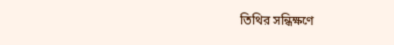তিথির সন্ধিক্ষণে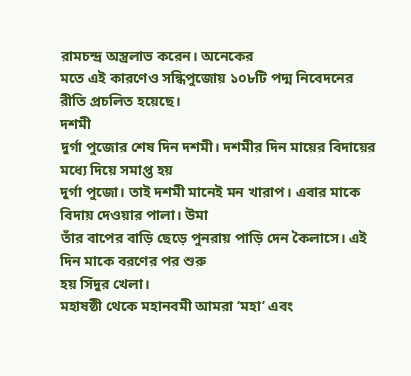রামচন্দ্র অস্ত্রলাভ করেন। অনেকের
মতে এই কারণেও সন্ধিপুজোয় ১০৮টি পদ্ম নিবেদনের রীতি প্রচলিত হয়েছে।
দশমী
দুর্গা পুজোর শেষ দিন দশমী। দশমীর দিন মায়ের বিদায়ের মধ্যে দিয়ে সমাপ্ত হয়
দুর্গা পুজো। তাই দশমী মানেই মন খারাপ। এবার মাকে বিদায় দেওয়ার পালা। উমা
তাঁর বাপের বাড়ি ছেড়ে পুনরায় পাড়ি দেন কৈলাসে। এই দিন মাকে বরণের পর শুরু
হয় সিঁদুর খেলা।
মহাষষ্ঠী থেকে মহানবমী আমরা ‘মহা’ এবং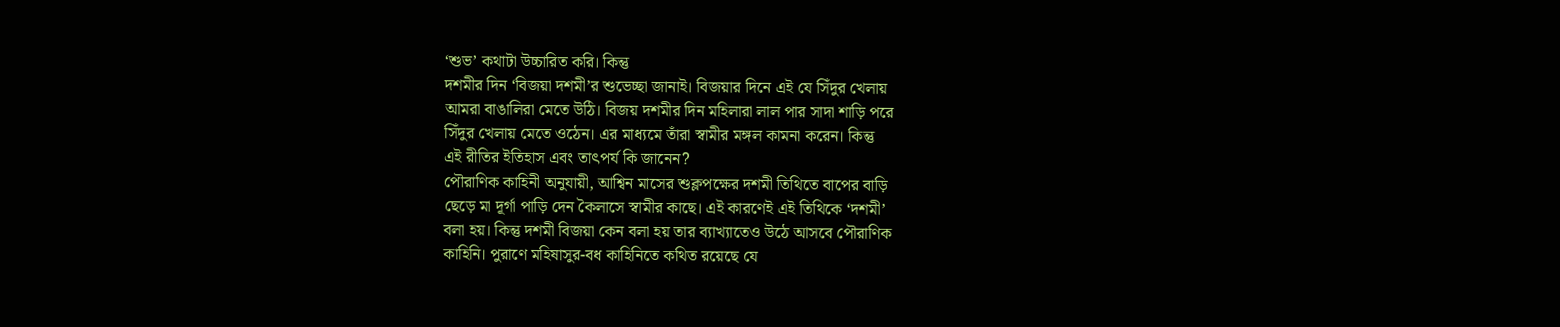‘শুভ’ কথাটা উচ্চারিত করি। কিন্তু
দশমীর দিন ‘বিজয়া দশমী’র শুভেচ্ছা জানাই। বিজয়ার দিনে এই যে সিঁদুর খেলায়
আমরা বাঙালিরা মেতে উঠি। বিজয় দশমীর দিন মহিলারা লাল পার সাদা শাড়ি পরে
সিঁদুর খেলায় মেতে ওঠেন। এর মাধ্যমে তাঁরা স্বামীর মঙ্গল কামনা করেন। কিন্তু
এই রীতির ইতিহাস এবং তাৎপর্য কি জানেন?
পৌরাণিক কাহিনী অনুযায়ী, আশ্বিন মাসের শুক্লপক্ষের দশমী তিথিতে বাপের বাড়ি
ছেড়ে মা দূর্গা পাড়ি দেন কৈলাসে স্বামীর কাছে। এই কারণেই এই তিথিকে ‘দশমী’
বলা হয়। কিন্তু দশমী বিজয়া কেন বলা হয় তার ব্যাখ্যাতেও উঠে আসবে পৌরাণিক
কাহিনি। পুরাণে মহিষাসুর-বধ কাহিনিতে কথিত রয়েছে যে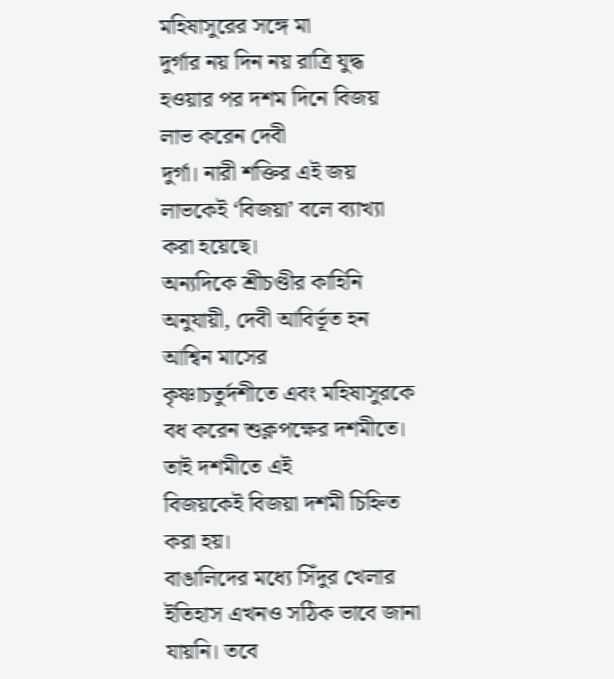মহিষাসুরের সঙ্গে মা
দুর্গার নয় দিন নয় রাত্রি যুদ্ধ হওয়ার পর দশম দিনে বিজয় লাভ করেন দেবী
দুর্গা। নারী শক্তির এই জয় লাভকেই ‘বিজয়া’ বলে ব্যাখ্যা করা হয়েছে।
অন্যদিকে শ্রীচণ্ডীর কাহিনি অনুযায়ী, দেবী আবির্ভূত হন আশ্বিন মাসের
কৃষ্ণাচতুর্দশীতে এবং মহিষাসুরকে বধ করেন শুক্লপক্ষের দশমীতে। তাই দশমীতে এই
বিজয়কেই বিজয়া দশমী চিহ্নিত করা হয়।
বাঙালিদের মধ্যে সিঁদুর খেলার ইতিহাস এখনও সঠিক ভাবে জানা যায়নি। তবে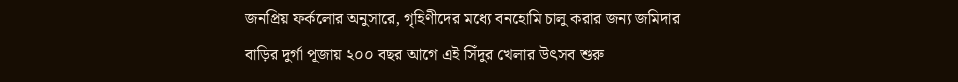জনপ্রিয় ফর্কলোর অনুসারে, গৃহিণীদের মধ্যে বনহোমি চালু করার জন্য জমিদার
বাড়ির দুর্গা পূজায় ২০০ বছর আগে এই সিঁদুর খেলার উৎসব শুরু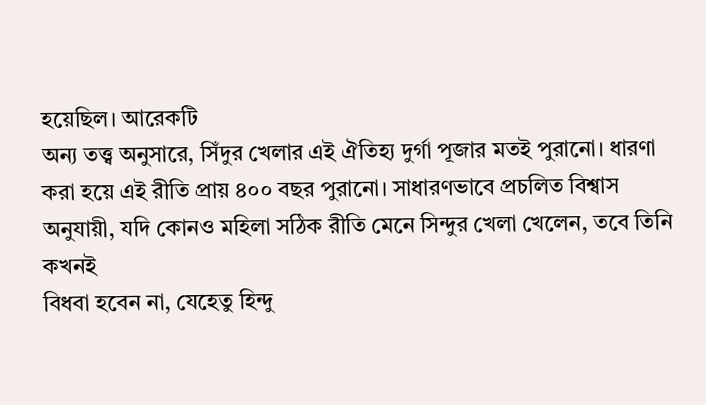হয়েছিল। আরেকটি
অন্য তত্ত্ব অনুসারে, সিঁদুর খেলার এই ঐতিহ্য দুর্গা পূজার মতই পুরানো। ধারণা
করা হয়ে এই রীতি প্রায় ৪০০ বছর পুরানো। সাধারণভাবে প্রচলিত বিশ্বাস
অনুযায়ী, যদি কোনও মহিলা সঠিক রীতি মেনে সিন্দুর খেলা খেলেন, তবে তিনি কখনই
বিধবা হবেন না, যেহেতু হিন্দু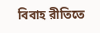বিবাহ রীতিতে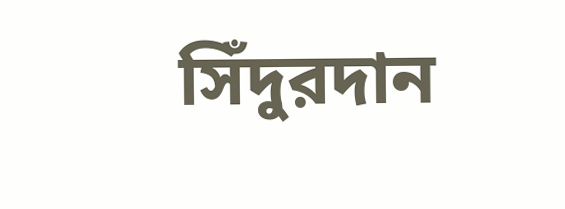সিঁদুরদান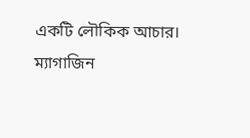একটি লৌকিক আচার।
ম্যাগাজিন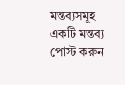মন্তব্যসমূহ
একটি মন্তব্য পোস্ট করুন